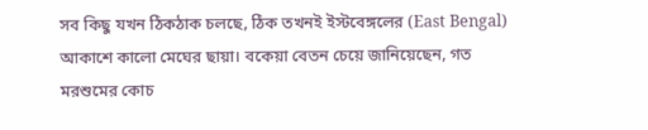সব কিছু যখন ঠিকঠাক চলছে, ঠিক তখনই ইস্টবেঙ্গলের (East Bengal) আকাশে কালো মেঘের ছায়া। বকেয়া বেতন চেয়ে জানিয়েছেন, গত মরশুমের কোচ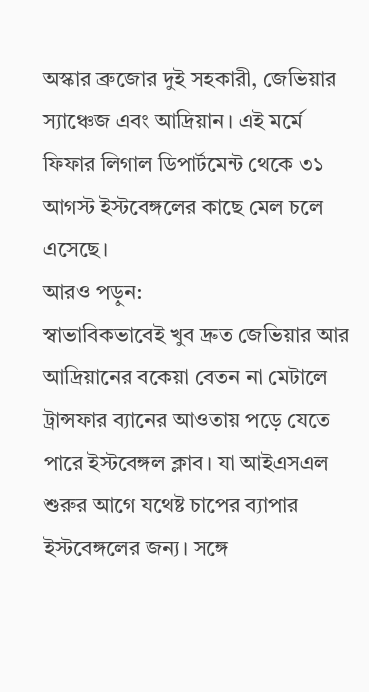অস্কার ব্রুজোর দুই সহকারী, জেভিয়ার স্যাঞ্চেজ এবং আদ্রিয়ান। এই মর্মে ফিফার লিগাল ডিপার্টমেন্ট থেকে ৩১ আগস্ট ইস্টবেঙ্গলের কাছে মেল চলে এসেছে।
আরও পড়ুন:
স্বাভাবিকভাবেই খুব দ্রুত জেভিয়ার আর আদ্রিয়ানের বকেয়া বেতন না মেটালে ট্রান্সফার ব্যানের আওতায় পড়ে যেতে পারে ইস্টবেঙ্গল ক্লাব। যা আইএসএল শুরুর আগে যথেষ্ট চাপের ব্যাপার ইস্টবেঙ্গলের জন্য। সঙ্গে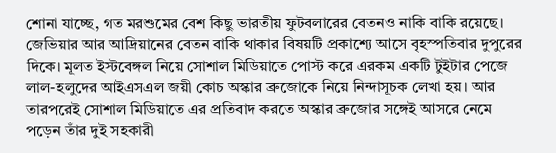শোনা যাচ্ছে, গত মরশুমের বেশ কিছু ভারতীয় ফুটবলারের বেতনও নাকি বাকি রয়েছে।
জেভিয়ার আর আদ্রিয়ানের বেতন বাকি থাকার বিষয়টি প্রকাশ্যে আসে বৃহস্পতিবার দুপুরের দিকে। মূলত ইস্টবেঙ্গল নিয়ে সোশাল মিডিয়াতে পোস্ট করে এরকম একটি টুইটার পেজে লাল-হলুদের আইএসএল জয়ী কোচ অস্কার ব্রুজোকে নিয়ে নিন্দাসূচক লেখা হয়। আর তারপরেই সোশাল মিডিয়াতে এর প্রতিবাদ করতে অস্কার ব্রুজোর সঙ্গেই আসরে নেমে পড়েন তাঁর দুই সহকারী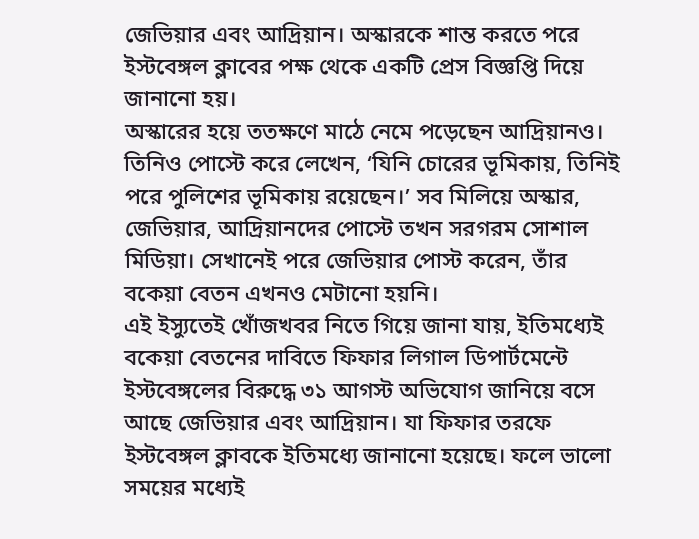জেভিয়ার এবং আদ্রিয়ান। অস্কারকে শান্ত করতে পরে ইস্টবেঙ্গল ক্লাবের পক্ষ থেকে একটি প্রেস বিজ্ঞপ্তি দিয়ে জানানো হয়।
অস্কারের হয়ে ততক্ষণে মাঠে নেমে পড়েছেন আদ্রিয়ানও। তিনিও পোস্টে করে লেখেন, ‘যিনি চোরের ভূমিকায়, তিনিই পরে পুলিশের ভূমিকায় রয়েছেন।’ সব মিলিয়ে অস্কার, জেভিয়ার, আদ্রিয়ানদের পোস্টে তখন সরগরম সোশাল মিডিয়া। সেখানেই পরে জেভিয়ার পোস্ট করেন, তাঁর বকেয়া বেতন এখনও মেটানো হয়নি।
এই ইস্যুতেই খোঁজখবর নিতে গিয়ে জানা যায়, ইতিমধ্যেই বকেয়া বেতনের দাবিতে ফিফার লিগাল ডিপার্টমেন্টে ইস্টবেঙ্গলের বিরুদ্ধে ৩১ আগস্ট অভিযোগ জানিয়ে বসে আছে জেভিয়ার এবং আদ্রিয়ান। যা ফিফার তরফে ইস্টবেঙ্গল ক্লাবকে ইতিমধ্যে জানানো হয়েছে। ফলে ভালো সময়ের মধ্যেই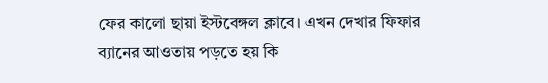ফের কালো ছায়া ইস্টবেঙ্গল ক্লাবে। এখন দেখার ফিফার ব্যানের আওতায় পড়তে হয় কি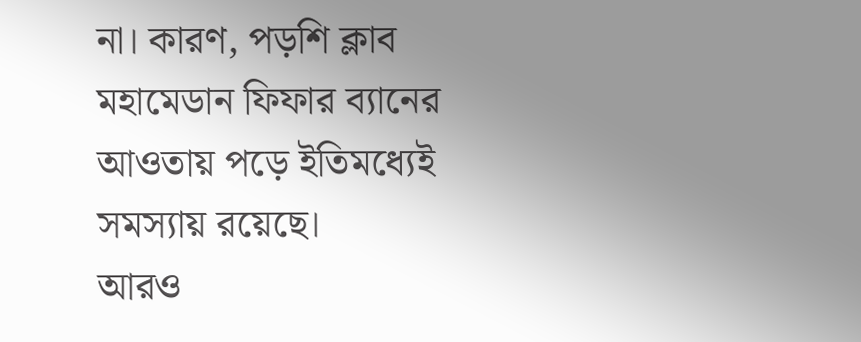না। কারণ, পড়শি ক্লাব মহামেডান ফিফার ব্যানের আওতায় পড়ে ইতিমধ্যেই সমস্যায় রয়েছে।
আরও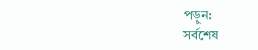পড়ুন:
সর্বশেষ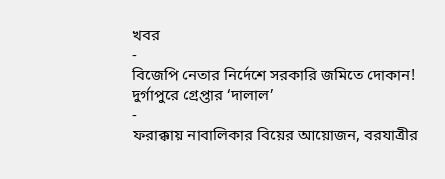খবর
-
বিজেপি নেতার নির্দেশে সরকারি জমিতে দোকান! দুর্গাপুরে গ্রেপ্তার ‘দালাল’
-
ফরাক্কায় নাবালিকার বিয়ের আয়োজন, বরযাত্রীর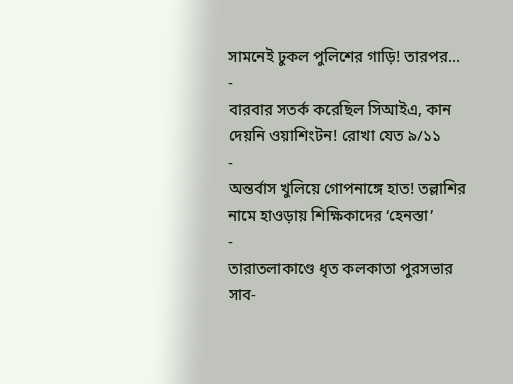সামনেই ঢুকল পুলিশের গাড়ি! তারপর…
-
বারবার সতর্ক করেছিল সিআইএ, কান দেয়নি ওয়াশিংটন! রোখা যেত ৯/১১
-
অন্তর্বাস খুলিয়ে গোপনাঙ্গে হাত! তল্লাশির নামে হাওড়ায় শিক্ষিকাদের ‘হেনস্তা’
-
তারাতলাকাণ্ডে ধৃত কলকাতা পুরসভার সাব-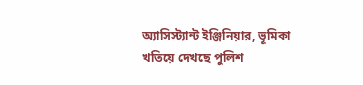অ্যাসিস্ট্যান্ট ইঞ্জিনিয়ার, ভূমিকা খতিয়ে দেখছে পুলিশ